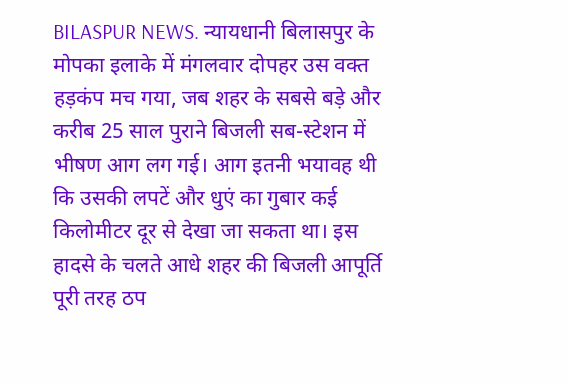BILASPUR NEWS. न्यायधानी बिलासपुर के मोपका इलाके में मंगलवार दोपहर उस वक्त हड़कंप मच गया, जब शहर के सबसे बड़े और करीब 25 साल पुराने बिजली सब-स्टेशन में भीषण आग लग गई। आग इतनी भयावह थी कि उसकी लपटें और धुएं का गुबार कई किलोमीटर दूर से देखा जा सकता था। इस हादसे के चलते आधे शहर की बिजली आपूर्ति पूरी तरह ठप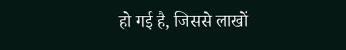हो गई है, जिससे लाखों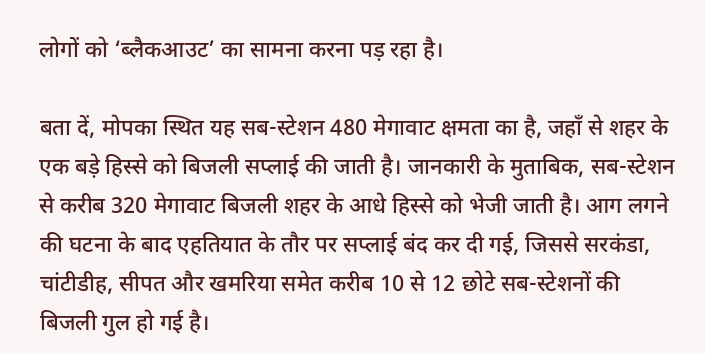लोगों को ‘ब्लैकआउट’ का सामना करना पड़ रहा है।

बता दें, मोपका स्थित यह सब-स्टेशन 480 मेगावाट क्षमता का है, जहाँ से शहर के एक बड़े हिस्से को बिजली सप्लाई की जाती है। जानकारी के मुताबिक, सब-स्टेशन से करीब 320 मेगावाट बिजली शहर के आधे हिस्से को भेजी जाती है। आग लगने की घटना के बाद एहतियात के तौर पर सप्लाई बंद कर दी गई, जिससे सरकंडा, चांटीडीह, सीपत और खमरिया समेत करीब 10 से 12 छोटे सब-स्टेशनों की बिजली गुल हो गई है।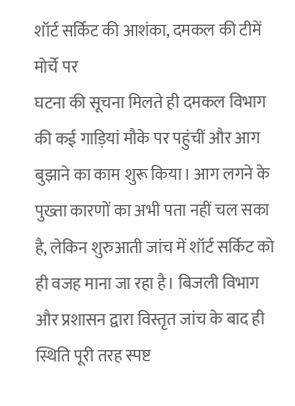शॉर्ट सर्किट की आशंका, दमकल की टीमें मोर्चे पर
घटना की सूचना मिलते ही दमकल विभाग की कई गाड़ियां मौके पर पहुंचीं और आग बुझाने का काम शुरू किया। आग लगने के पुख्ता कारणों का अभी पता नहीं चल सका है, लेकिन शुरुआती जांच में शॉर्ट सर्किट को ही वजह माना जा रहा है। बिजली विभाग और प्रशासन द्वारा विस्तृत जांच के बाद ही स्थिति पूरी तरह स्पष्ट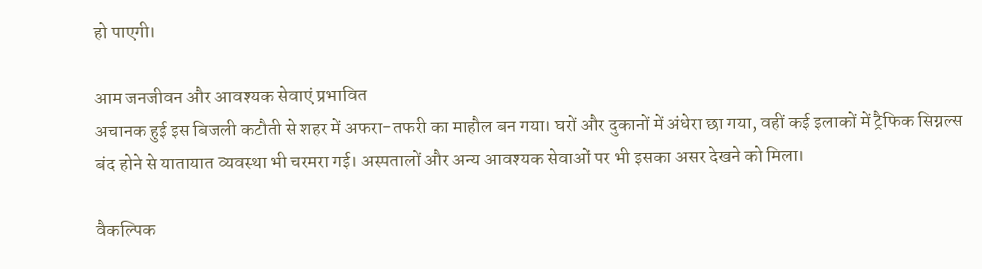हो पाएगी।

आम जनजीवन और आवश्यक सेवाएं प्रभावित
अचानक हुई इस बिजली कटौती से शहर में अफरा-तफरी का माहौल बन गया। घरों और दुकानों में अंधेरा छा गया, वहीं कई इलाकों में ट्रैफिक सिग्नल्स बंद होने से यातायात व्यवस्था भी चरमरा गई। अस्पतालों और अन्य आवश्यक सेवाओं पर भी इसका असर देखने को मिला।

वैकल्पिक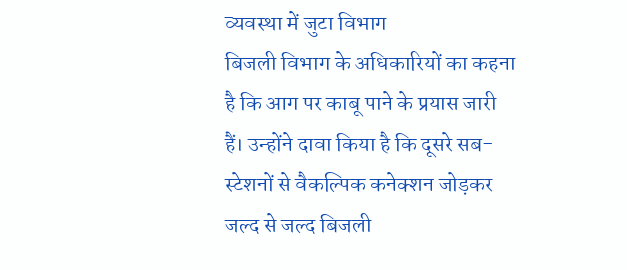व्यवस्था में जुटा विभाग
बिजली विभाग के अधिकारियों का कहना है कि आग पर काबू पाने के प्रयास जारी हैं। उन्होंने दावा किया है कि दूसरे सब-स्टेशनों से वैकल्पिक कनेक्शन जोड़कर जल्द से जल्द बिजली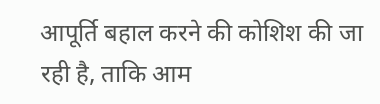आपूर्ति बहाल करने की कोशिश की जा रही है, ताकि आम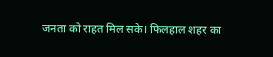जनता को राहत मिल सके। फिलहाल शहर का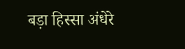बड़ा हिस्सा अंधेरे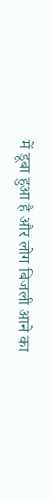में डूबा हुआ है और लोग बिजली आने का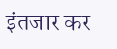इंतजार कर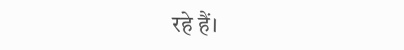रहे हैं।